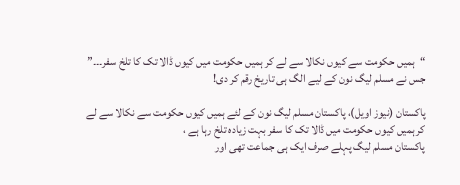“ہمیں حکومت سے کیوں نکالا سے لے کر ہمیں حکومت میں کیوں ڈالا تک کا تلخ سفر۔۔۔” جس نے مسلم لیگ نون کے لیے الگ ہی تاریخ رقم کر دی!

پاکستان (نیوز اویل)، پاکستان مسلم لیگ نون کے لئے ہمیں کیوں حکومت سے نکالا سے لے کر ہمیں کیوں حکومت میں ڈالا تک کا سفر بہت زیادہ تلخ رہا ہے ،
پاکستان مسلم لیگ پہلے صرف ایک ہی جماعت تھی اور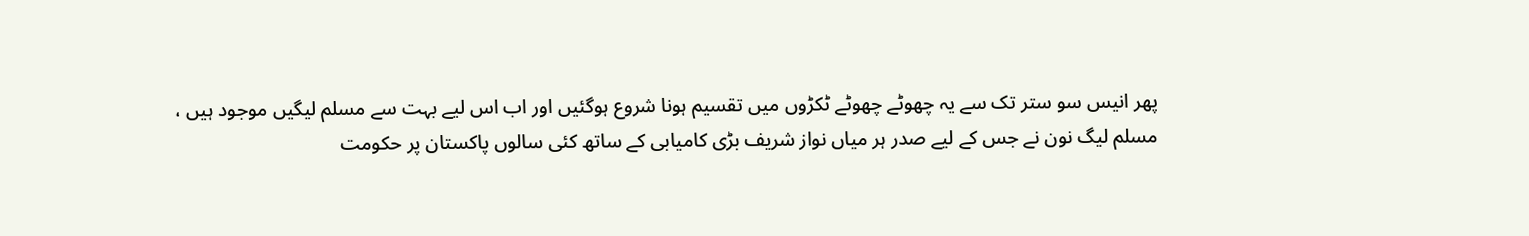پھر انیس سو ستر تک سے یہ چھوٹے چھوٹے ٹکڑوں میں تقسیم ہونا شروع ہوگئیں اور اب اس لیے بہت سے مسلم لیگیں موجود ہیں ،
مسلم لیگ نون نے جس کے لیے صدر ہر میاں نواز شریف بڑی کامیابی کے ساتھ کئی سالوں پاکستان پر حکومت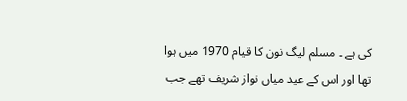کی ہے ۔ مسلم لیگ نون کا قیام 1970 میں ہوا تھا اور اس کے عید میاں نواز شریف تھے جب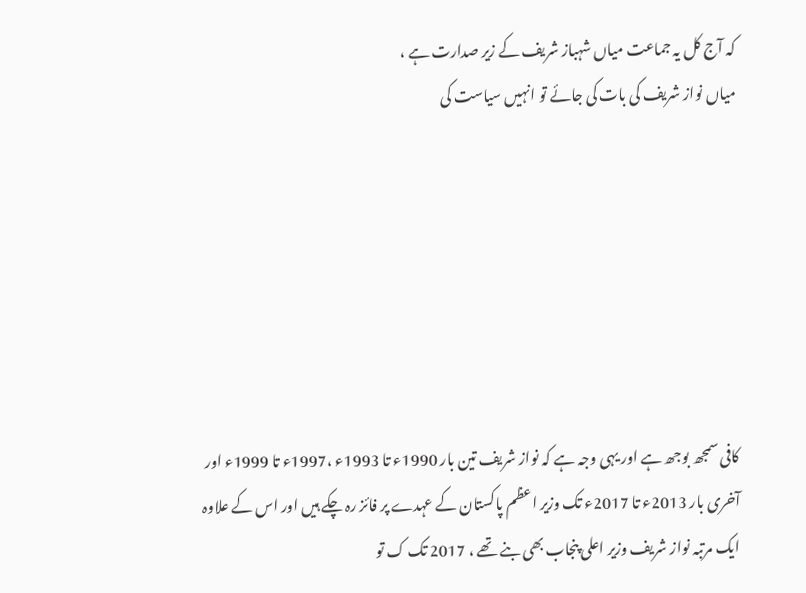کہ آج کل یہ جماعت میاں شہباز شریف کے زیر صدارت ہے ،
میاں نواز شریف کی بات کی جائے تو انہیں سیاست کی







کافی سمجھ بوجھ ہے اور یہی وجہ ہے کہ نواز شریف تین بار 1990ء تا 1993ء ،1997ء تا 1999ء اور آخری بار 2013ء تا 2017ء تک وزیر اعظم پاکستان کے عہدے پر فائز رہ چکے ہیں اور اس کے علاوہ ایک مرتبہ نواز شریف وزیر اعلی پنجاب بھی بنے تھے ، 2017 تک ک تو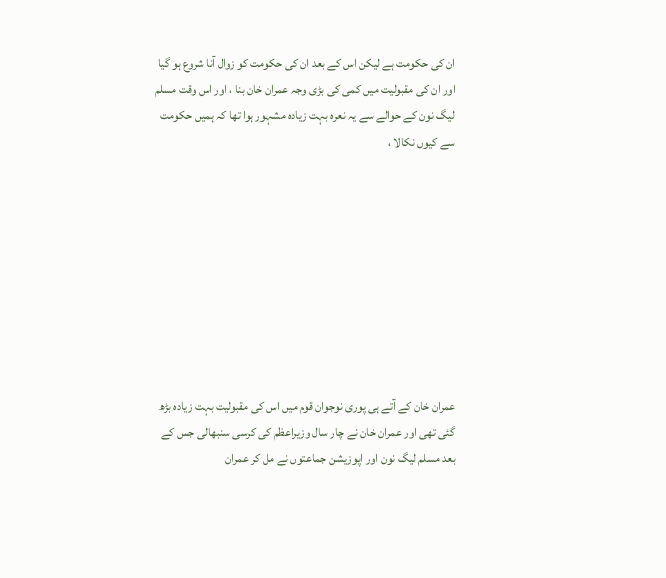ان کی حکومت ہے لیکن اس کے بعد ان کی حکومت کو زوال آنا شروع ہو گیا اور ان کی مقبولیت میں کمی کی بڑی وجہ عمران خان بنا ، اور اس وقت مسلم لیگ نون کے حوالے سے یہ نعرہ بہت زیادہ مشہور ہوا تھا کہ ہمیں حکومت سے کیوں نکالا ،









عمران خان کے آتے ہی پوری نوجوان قوم میں اس کی مقبولیت بہت زیادہ بڑھ گئی تھی اور عمران خان نے چار سال وزیراعظم کی کرسی سنبھالی جس کے بعد مسلم لیگ نون اور اپوزیشن جماعتوں نے مل کر عمران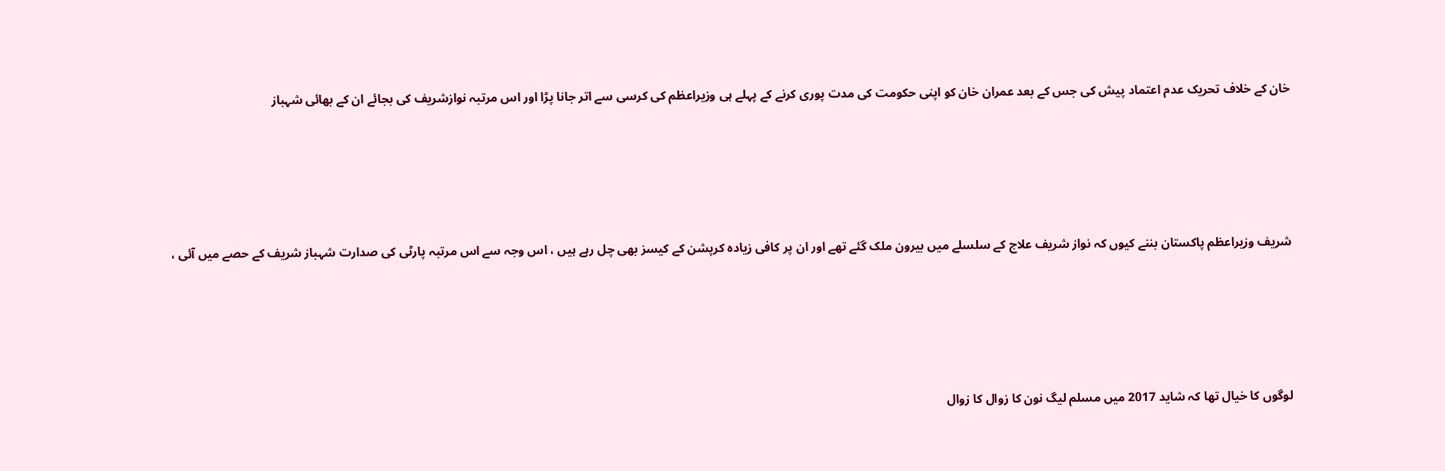خان کے خلاف تحریک عدم اعتماد پیش کی جس کے بعد عمران خان کو اپنی حکومت کی مدت پوری کرنے کے پہلے ہی وزیراعظم کی کرسی سے اتر جانا پڑا اور اس مرتبہ نوازشریف کی بجائے ان کے بھائی شہباز







شریف وزیراعظم پاکستان بننے کیوں کہ نواز شریف علاج کے سلسلے میں بیرون ملک گئے تھے اور ان پر کافی زیادہ کرپشن کے کیسز بھی چل رہے ہیں ، اس وجہ سے اس مرتبہ پارٹی کی صدارت شہباز شریف کے حصے میں آئی ،







لوگوں کا خیال تھا کہ شاید 2017 میں مسلم لیگ نون کا زوال کا زوال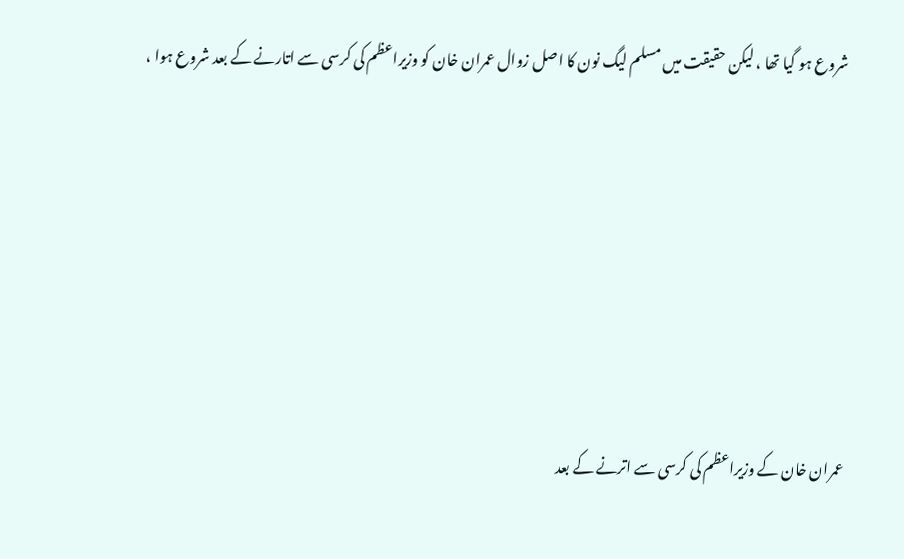شروع ہو گیا تھا ، لیکن حقیقت میں مسلم لیگ نون کا اصل زوال عمران خان کو وزیراعظم کی کرسی سے اتارنے کے بعد شروع ہوا ،









عمران خان کے وزیراعظم کی کرسی سے اترنے کے بعد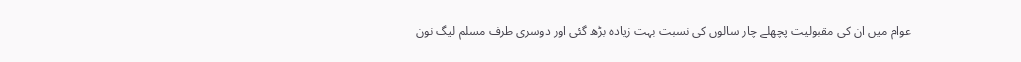عوام میں ان کی مقبولیت پچھلے چار سالوں کی نسبت بہت زیادہ بڑھ گئی اور دوسری طرف مسلم لیگ نون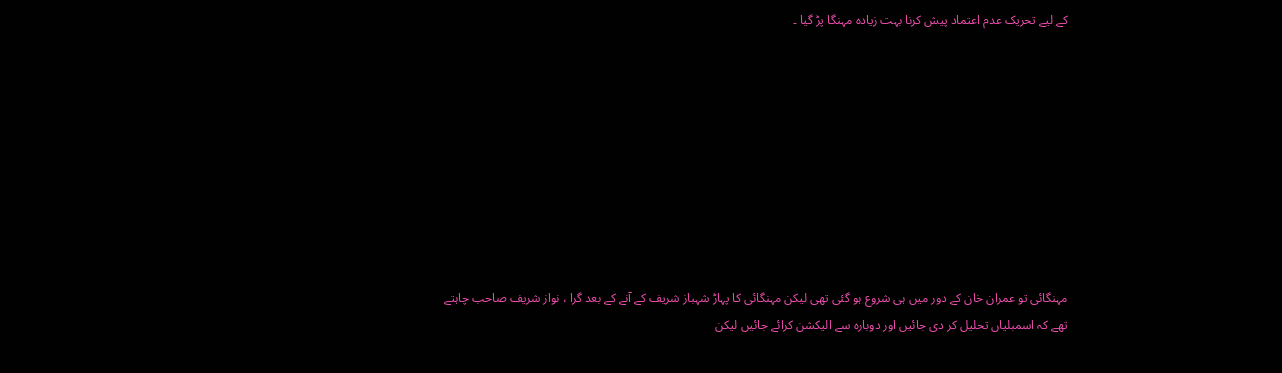کے لیے تحریک عدم اعتماد پیش کرنا بہت زیادہ مہنگا پڑ گیا ۔









مہنگائی تو عمران خان کے دور میں ہی شروع ہو گئی تھی لیکن مہنگائی کا پہاڑ شہباز شریف کے آنے کے بعد گرا ، نواز شریف صاحب چاہتے تھے کہ اسمبلیاں تحلیل کر دی جائیں اور دوبارہ سے الیکشن کرائے جائیں لیکن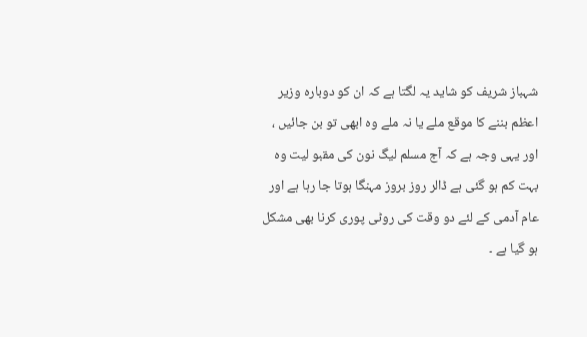شہباز شریف کو شاید یہ لگتا ہے کہ ان کو دوبارہ وزیر اعظم بننے کا موقع ملے یا نہ ملے وہ ابھی تو بن جائیں ، اور یہی وجہ ہے کہ آج مسلم لیگ نون کی مقبو لیت وہ بہت کم ہو گئی ہے ڈالر روز بروز مہنگا ہوتا جا رہا ہے اور عام آدمی کے لئے دو وقت کی روٹی پوری کرنا بھی مشکل ہو گیا ہے ۔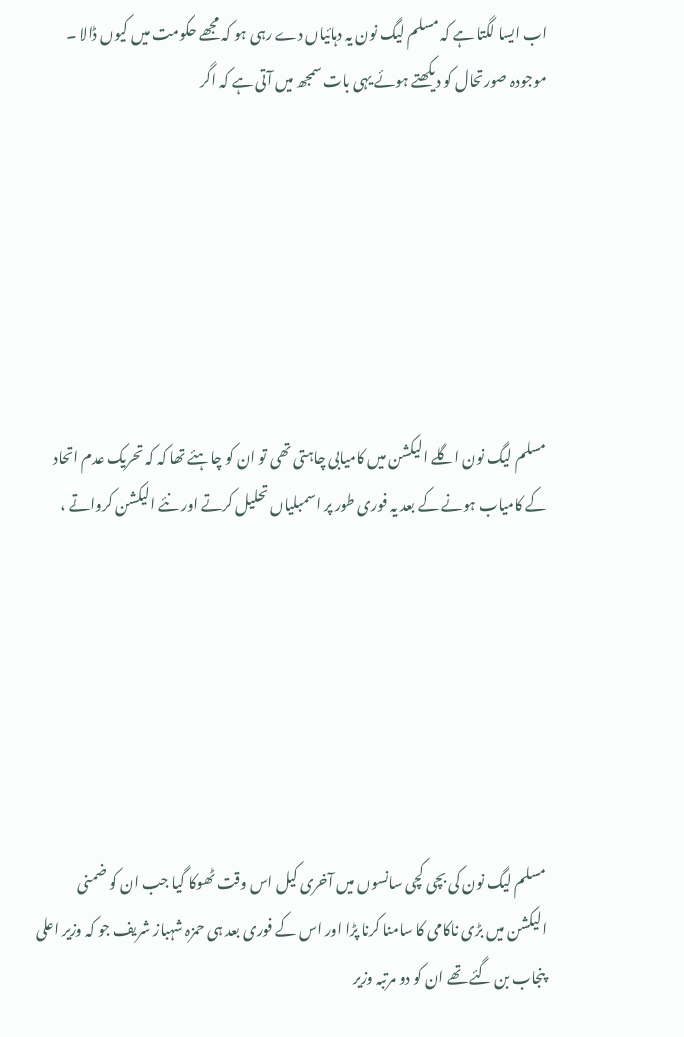اب ایسا لگتا ہے کہ مسلم لیگ نون یہ دہائیاں دے رہی ہو کہ مجھے حکومت میں کیوں ڈالا ۔ موجودہ صورتحال کو دیکھتے ہوئے یہی بات سمجھ میں آتی ہے کہ اگر







مسلم لیگ نون اگلے الیکشن میں کامیابی چاہتی تھی تو ان کو چاہئے تھا کہ کہ تحریک عدم اتحاد کے کامیاب ہونے کے بعد یہ فوری طور پر اسمبلیاں تحلیل کرتے اور نئے الیکشن کرواتے ،







مسلم لیگ نون کی بچی کچی سانسوں میں آخری کیل اس وقت ٹھوکا گیا جب ان کو ضمنی الیکشن میں بڑی ناکامی کا سامنا کرنا پڑا اور اس کے فوری بعد ہی حمزہ شہباز شریف جو کہ وزیر اعلی پنجاب بن گئے تھے ان کو دو مرتبہ وزیر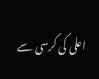اعلی کی کرسی سے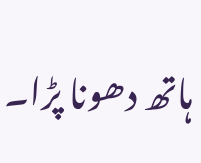ہاتھ دھونا پڑا۔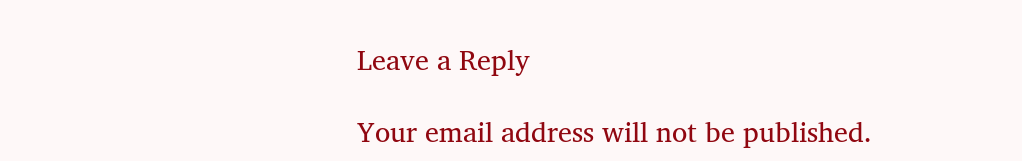Leave a Reply

Your email address will not be published.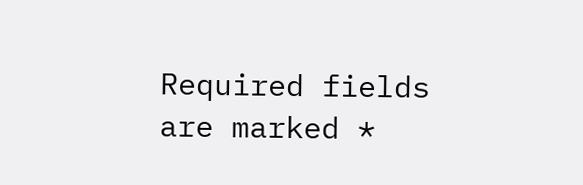Required fields are marked *